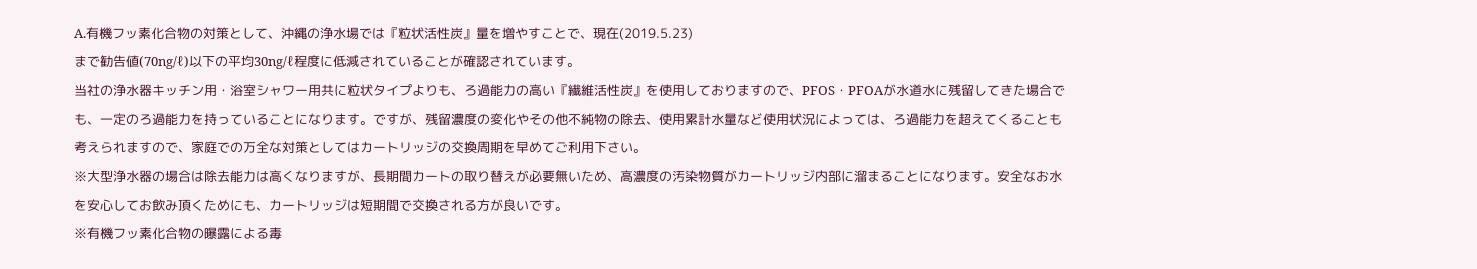A.有機フッ素化合物の対策として、沖縄の浄水場では『粒状活性炭』量を増やすことで、現在(2019.5.23)
まで勧告値(70ng/ℓ)以下の平均30ng/ℓ程度に低減されていることが確認されています。
当社の浄水器キッチン用・浴室シャワー用共に粒状タイプよりも、ろ過能力の高い『繊維活性炭』を使用しておりますので、PFOS・PFOAが水道水に残留してきた場合でも、一定のろ過能力を持っていることになります。ですが、残留濃度の変化やその他不純物の除去、使用累計水量など使用状況によっては、ろ過能力を超えてくることも考えられますので、家庭での万全な対策としてはカートリッジの交換周期を早めてご利用下さい。
※大型浄水器の場合は除去能力は高くなりますが、長期間カートの取り替えが必要無いため、高濃度の汚染物質がカートリッジ内部に溜まることになります。安全なお水を安心してお飲み頂くためにも、カートリッジは短期間で交換される方が良いです。
※有機フッ素化合物の曝露による毒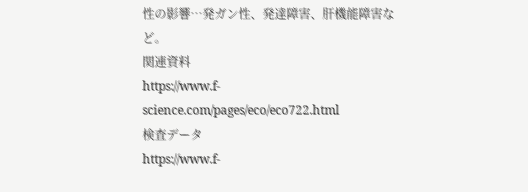性の影響…発ガン性、発達障害、肝機能障害など。
関連資料
https://www.f-science.com/pages/eco/eco722.html
検査データ
https://www.f-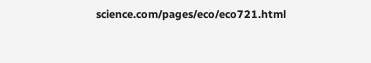science.com/pages/eco/eco721.html